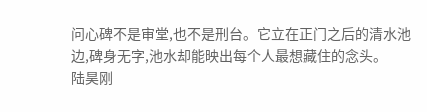问心碑不是审堂,也不是刑台。它立在正门之后的清水池边,碑身无字,池水却能映出每个人最想藏住的念头。
陆昊刚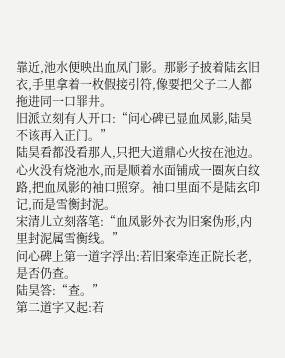靠近,池水便映出血凤门影。那影子披着陆玄旧衣,手里拿着一枚假接引符,像要把父子二人都拖进同一口罪井。
旧派立刻有人开口:“问心碑已显血凤影,陆昊不该再入正门。”
陆昊看都没看那人,只把大道鼎心火按在池边。心火没有烧池水,而是顺着水面铺成一圈灰白纹路,把血凤影的袖口照穿。袖口里面不是陆玄印记,而是雪衡封泥。
宋清儿立刻落笔:“血凤影外衣为旧案伪形,内里封泥属雪衡线。”
问心碑上第一道字浮出:若旧案牵连正院长老,是否仍查。
陆昊答:“查。”
第二道字又起:若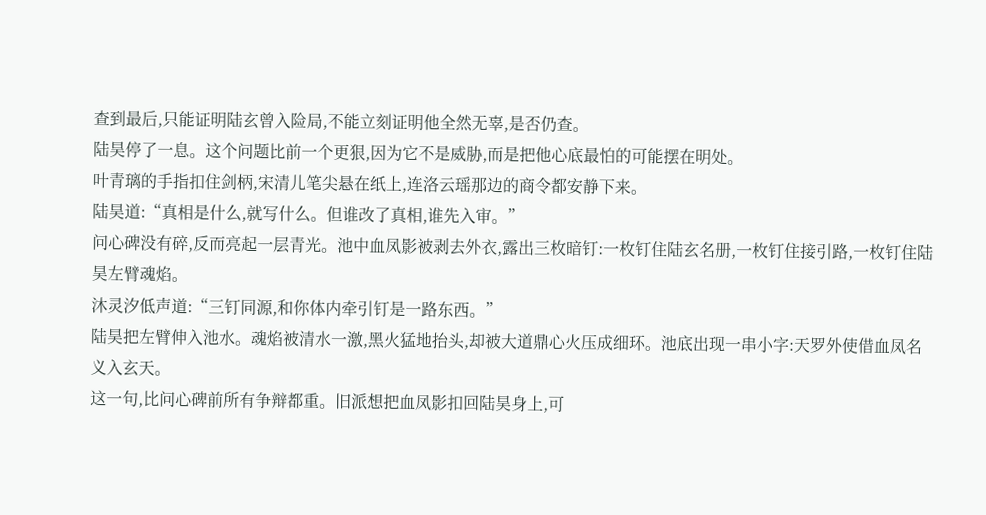查到最后,只能证明陆玄曾入险局,不能立刻证明他全然无辜,是否仍查。
陆昊停了一息。这个问题比前一个更狠,因为它不是威胁,而是把他心底最怕的可能摆在明处。
叶青璃的手指扣住剑柄,宋清儿笔尖悬在纸上,连洛云瑶那边的商令都安静下来。
陆昊道:“真相是什么,就写什么。但谁改了真相,谁先入审。”
问心碑没有碎,反而亮起一层青光。池中血凤影被剥去外衣,露出三枚暗钉:一枚钉住陆玄名册,一枚钉住接引路,一枚钉住陆昊左臂魂焰。
沐灵汐低声道:“三钉同源,和你体内牵引钉是一路东西。”
陆昊把左臂伸入池水。魂焰被清水一激,黑火猛地抬头,却被大道鼎心火压成细环。池底出现一串小字:天罗外使借血凤名义入玄天。
这一句,比问心碑前所有争辩都重。旧派想把血凤影扣回陆昊身上,可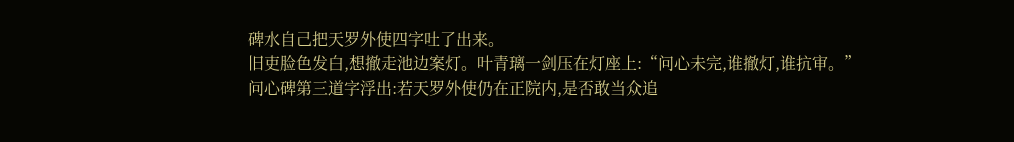碑水自己把天罗外使四字吐了出来。
旧吏脸色发白,想撤走池边案灯。叶青璃一剑压在灯座上:“问心未完,谁撤灯,谁抗审。”
问心碑第三道字浮出:若天罗外使仍在正院内,是否敢当众追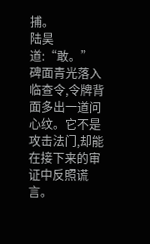捕。
陆昊道:“敢。”
碑面青光落入临查令,令牌背面多出一道问心纹。它不是攻击法门,却能在接下来的审证中反照谎言。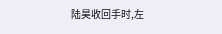陆昊收回手时,左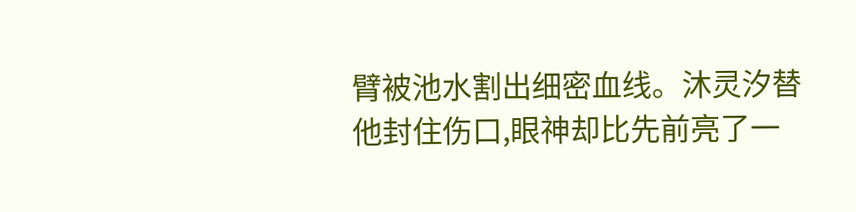臂被池水割出细密血线。沐灵汐替他封住伤口,眼神却比先前亮了一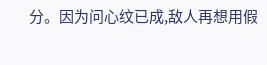分。因为问心纹已成,敌人再想用假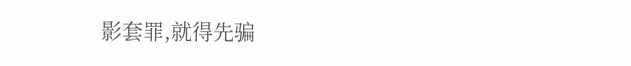影套罪,就得先骗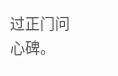过正门问心碑。